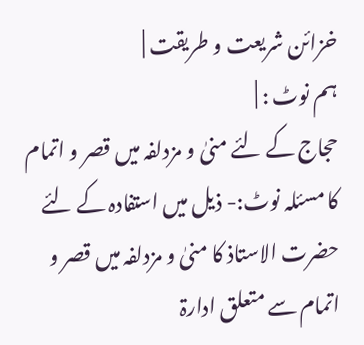خزائن شریعت و طریقت |
ہم نوٹ : |
حجاج کے لئے منیٰ و مزدلفہ میں قصر و اتمام کا مسئلہ نوٹ:- ذیل میں استفادہ کے لئے حضرت الاستاذ کا منیٰ و مزدلفہ میں قصر و اتمام سے متعلق ادارۃ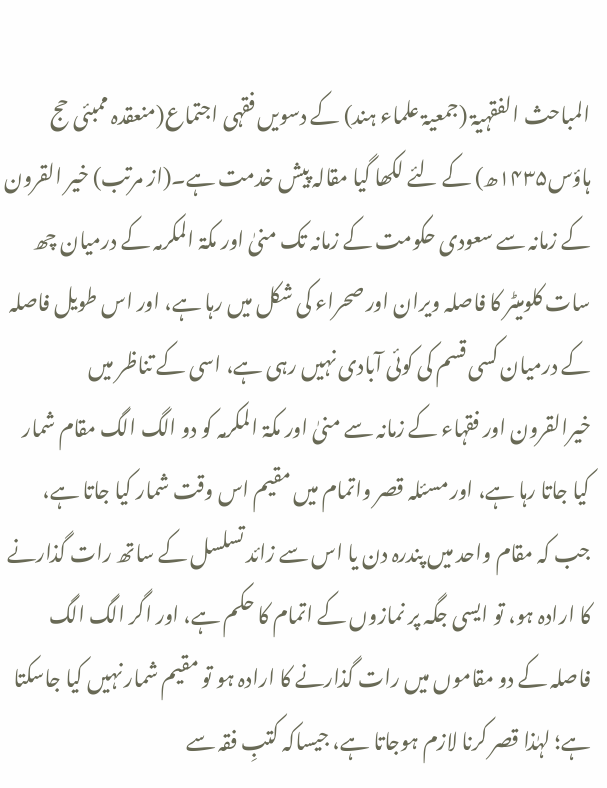المباحث الفقہیۃ (جمعیۃ علماء ہند) کے دسویں فقہی اجتماع(منعقدہ ممبئی حج ہاؤس۱۴۳۵ھ) کے لئے لکھا گیا مقالہ پیش خدمت ہے۔(از مرتب) خیر القرون کے زمانہ سے سعودی حکومت کے زمانہ تک منیٰ اور مکۃ المکرمہ کے درمیان چھ سات کلومیٹر کا فاصلہ ویران اور صحراء کی شکل میں رہا ہے، اور اس طویل فاصلہ کے درمیان کسی قسم کی کوئی آبادی نہیں رہی ہے، اسی کے تناظر میں خیرالقرون اور فقہاء کے زمانہ سے منیٰ اور مکۃ المکرمہ کو دو الگ الگ مقام شمار کیا جاتا رہا ہے، اور مسئلہ قصر واتمام میں مقیم اس وقت شمار کیا جاتا ہے، جب کہ مقام واحد میں پندرہ دن یا اس سے زائد تسلسل کے ساتھ رات گذارنے کا ارادہ ہو، تو ایسی جگہ پر نمازوں کے اتمام کا حکم ہے، اور اگر الگ الگ فاصلہ کے دو مقاموں میں رات گذارنے کا ارادہ ہو تو مقیم شمار نہیں کیا جاسکتا ہے؛ لہٰذا قصر کرنا لازم ہوجاتا ہے، جیساکہ کتبِ فقہ سے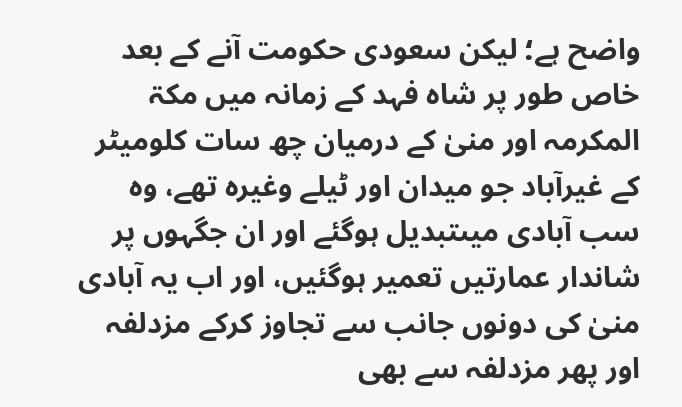واضح ہے؛ لیکن سعودی حکومت آنے کے بعد خاص طور پر شاہ فہد کے زمانہ میں مکۃ المکرمہ اور منیٰ کے درمیان چھ سات کلومیٹر کے غیرآباد جو میدان اور ٹیلے وغیرہ تھے، وہ سب آبادی میںتبدیل ہوگئے اور ان جگہوں پر شاندار عمارتیں تعمیر ہوگئیں، اور اب یہ آبادی منیٰ کی دونوں جانب سے تجاوز کرکے مزدلفہ اور پھر مزدلفہ سے بھی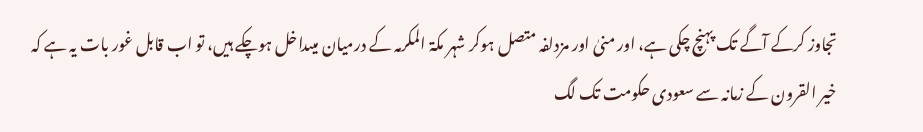تجاوز کرکے آگے تک پہنچ چکی ہے، اور منیٰ اور مزدلفہ متصل ہوکر شہر مکۃ المکرمہ کے درمیان میںداخل ہوچکے ہیں، تو اب قابل غور بات یہ ہے کہ خیر القرون کے زمانہ سے سعودی حکومت تک لگ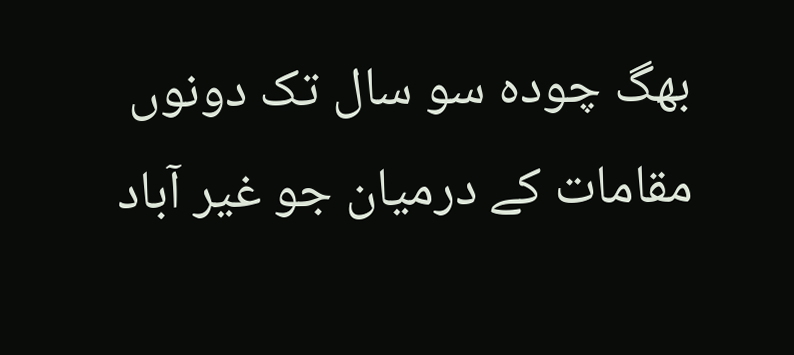بھگ چودہ سو سال تک دونوں مقامات کے درمیان جو غیر آباد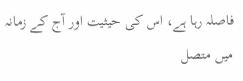فاصلہ رہا ہے، اس کی حیثیت اور آج کے زمانہ میں متصل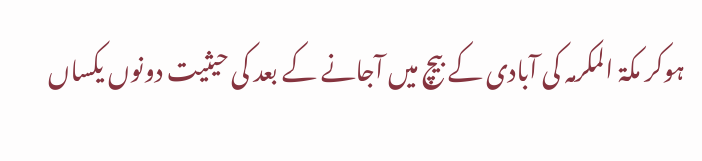ہوکر مکۃ المکرمہ کی آبادی کے بیچ میں آجانے کے بعد کی حیثیت دونوں یکساں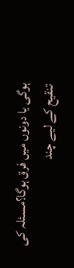ہوگی یا دونوں میں فرق ہوگا؟مسئلہ کی تنقیح کے لیے چند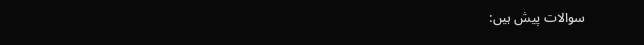سوالات پیش ہیں: